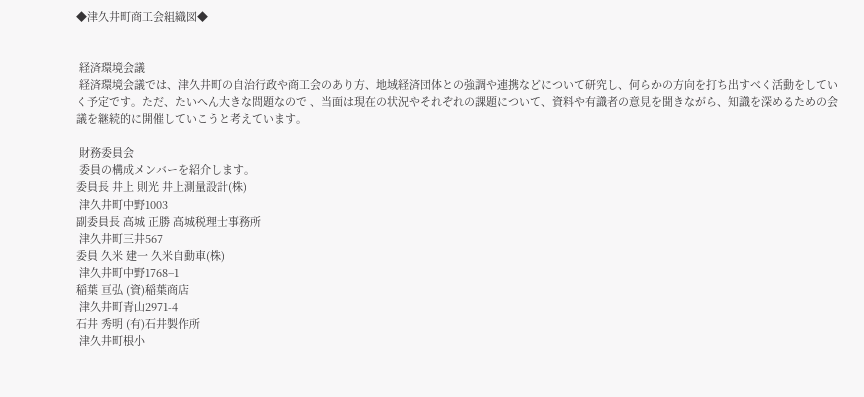◆津久井町商工会組織図◆


 経済環境会議
 経済環境会議では、津久井町の自治行政や商工会のあり方、地域経済団体との強調や連携などについて研究し、何らかの方向を打ち出すべく活動をしていく予定です。ただ、たいへん大きな問題なので 、当面は現在の状況やそれぞれの課題について、資料や有識者の意見を聞きながら、知識を深めるための会議を継続的に開催していこうと考えています。

 財務委員会
 委員の構成メンバーを紹介します。
委員長 井上 則光 井上測量設計(株)
 津久井町中野1003
副委員長 高城 正勝 高城税理士事務所
 津久井町三井567
委員 久米 建一 久米自動車(株)
 津久井町中野1768−1
稲葉 亘弘 (資)稲葉商店
 津久井町青山2971-4
石井 秀明 (有)石井製作所
 津久井町根小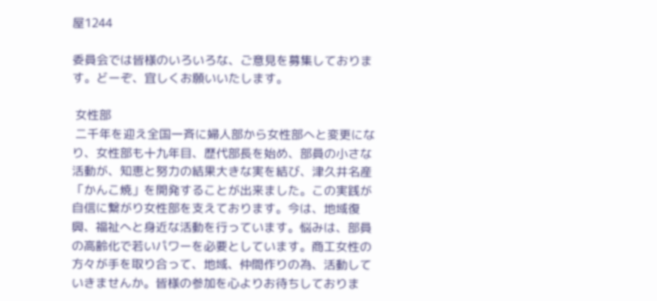屋1244

委員会では皆様のいろいろな、ご意見を募集しております。どーぞ、宜しくお願いいたします。

 女性部
 二千年を迎え全国一斉に婦人部から女性部へと変更になり、女性部も十九年目、歴代部長を始め、部員の小さな活動が、知恵と努力の結果大きな実を結び、津久井名産「かんこ焼」を開発することが出来ました。この実践が自信に繋がり女性部を支えております。今は、地域復興、福祉へと身近な活動を行っています。悩みは、部員の高齢化で若いパワーを必要としています。商工女性の方々が手を取り合って、地域、仲間作りの為、活動していきませんか。皆様の参加を心よりお待ちしておりま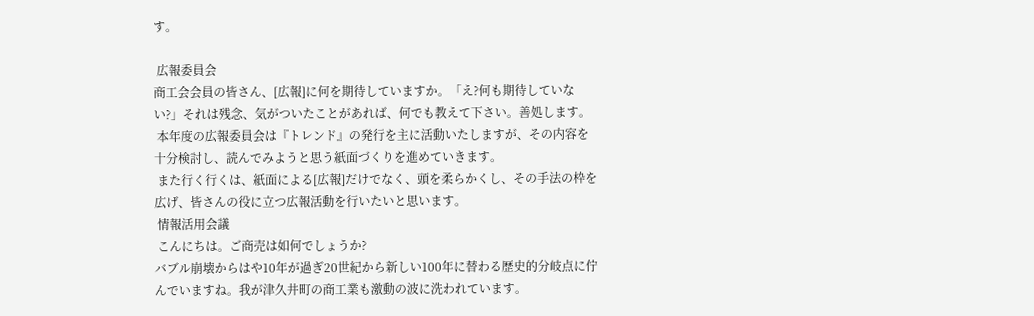す。

 広報委員会
商工会会員の皆さん、[広報]に何を期待していますか。「え?何も期待していない?」それは残念、気がついたことがあれば、何でも教えて下さい。善処します。
 本年度の広報委員会は『トレンド』の発行を主に活動いたしますが、その内容を十分検討し、読んでみようと思う紙面づくりを進めていきます。
 また行く行くは、紙面による[広報]だけでなく、頭を柔らかくし、その手法の枠を広げ、皆さんの役に立つ広報活動を行いたいと思います。
 情報活用会議
 こんにちは。ご商売は如何でしょうか?
バブル崩壊からはや10年が過ぎ20世紀から新しい100年に替わる歴史的分岐点に佇んでいますね。我が津久井町の商工業も激動の波に洗われています。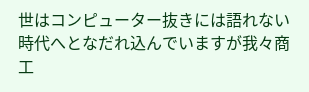世はコンピューター抜きには語れない時代へとなだれ込んでいますが我々商工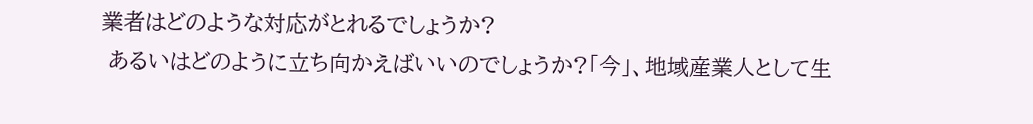業者はどのような対応がとれるでしょうか?
 あるいはどのように立ち向かえばいいのでしょうか?「今」、地域産業人として生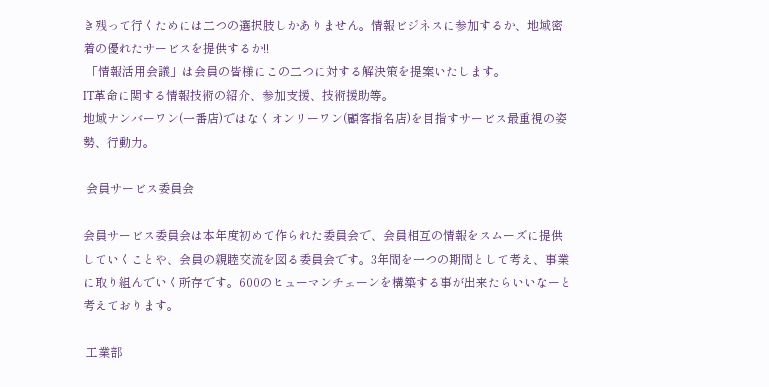き残って行くためには二つの選択肢しかありません。情報ビジネスに参加するか、地域密着の優れたサービスを提供するか!!
 「情報活用会議」は会員の皆様にこの二つに対する解決策を提案いたします。
IT革命に関する情報技術の紹介、参加支援、技術援助等。
地域ナンバーワン(一番店)ではなくオンリーワン(顧客指名店)を目指すサービス最重視の姿勢、行動力。

 会員サービス委員会

会員サービス委員会は本年度初めて作られた委員会で、会員相互の情報をスムーズに提供していくことや、会員の親睦交流を図る委員会です。3年間を一つの期間として考え、事業に取り組んでいく所存です。600のヒューマンチェーンを構築する事が出来たらいいなーと考えております。

 工業部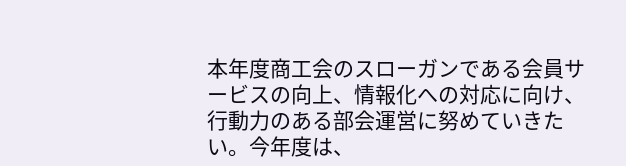本年度商工会のスローガンである会員サービスの向上、情報化への対応に向け、行動力のある部会運営に努めていきたい。今年度は、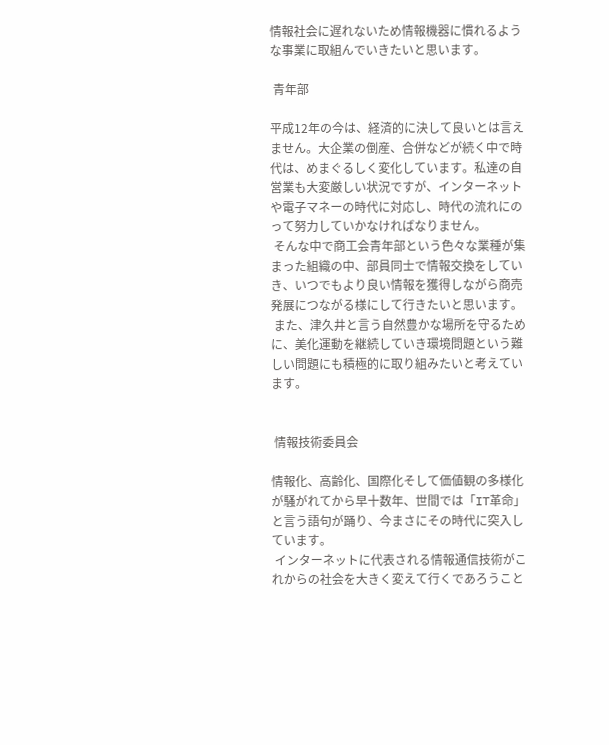情報社会に遅れないため情報機器に慣れるような事業に取組んでいきたいと思います。

 青年部

平成12年の今は、経済的に決して良いとは言えません。大企業の倒産、合併などが続く中で時代は、めまぐるしく変化しています。私達の自営業も大変厳しい状況ですが、インターネットや電子マネーの時代に対応し、時代の流れにのって努力していかなければなりません。
 そんな中で商工会青年部という色々な業種が集まった組織の中、部員同士で情報交換をしていき、いつでもより良い情報を獲得しながら商売発展につながる様にして行きたいと思います。
 また、津久井と言う自然豊かな場所を守るために、美化運動を継続していき環境問題という難しい問題にも積極的に取り組みたいと考えています。


 情報技術委員会

情報化、高齢化、国際化そして価値観の多様化が騒がれてから早十数年、世間では「IT革命」と言う語句が踊り、今まさにその時代に突入しています。
 インターネットに代表される情報通信技術がこれからの社会を大きく変えて行くであろうこと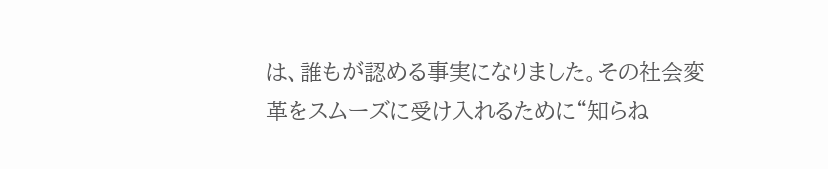は、誰もが認める事実になりました。その社会変革をスムーズに受け入れるために“知らね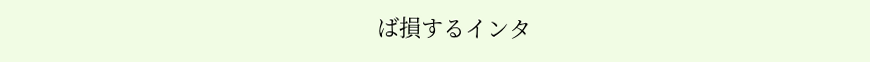ば損するインタ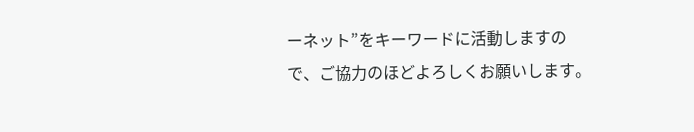ーネット”をキーワードに活動しますので、ご協力のほどよろしくお願いします。